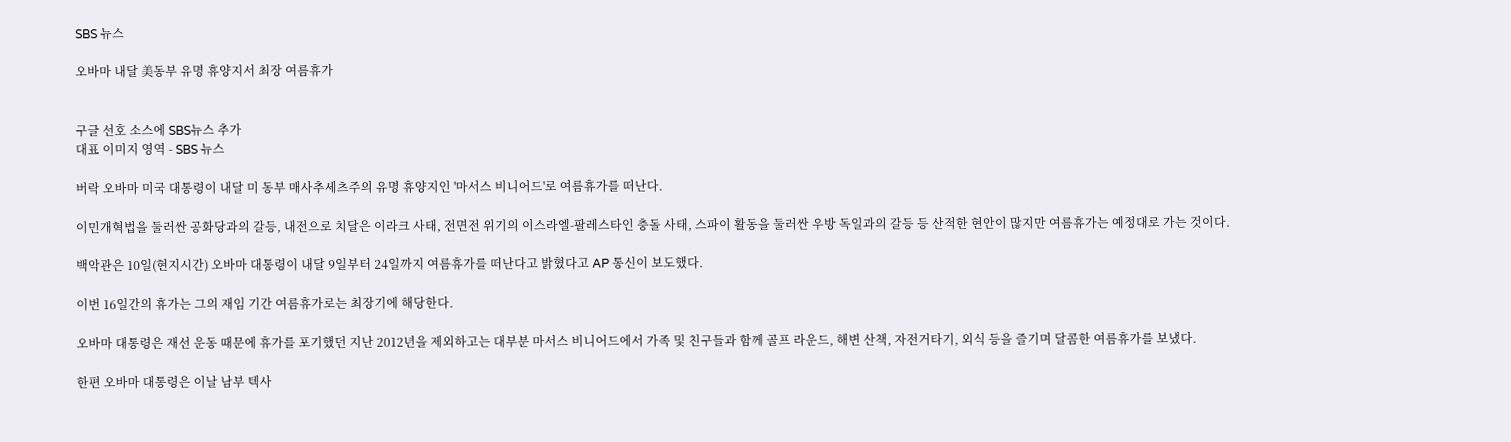SBS 뉴스

오바마 내달 美동부 유명 휴양지서 최장 여름휴가


구글 선호 소스에 SBS뉴스 추가
대표 이미지 영역 - SBS 뉴스

버락 오바마 미국 대통령이 내달 미 동부 매사추세츠주의 유명 휴양지인 '마서스 비니어드'로 여름휴가를 떠난다.

이민개혁법을 둘러싼 공화당과의 갈등, 내전으로 치달은 이라크 사태, 전면전 위기의 이스라엘-팔레스타인 충돌 사태, 스파이 활동을 둘러싼 우방 독일과의 갈등 등 산적한 현안이 많지만 여름휴가는 예정대로 가는 것이다.

백악관은 10일(현지시간) 오바마 대통령이 내달 9일부터 24일까지 여름휴가를 떠난다고 밝혔다고 AP 통신이 보도했다.

이번 16일간의 휴가는 그의 재임 기간 여름휴가로는 최장기에 해당한다.

오바마 대통령은 재선 운동 때문에 휴가를 포기했던 지난 2012년을 제외하고는 대부분 마서스 비니어드에서 가족 및 친구들과 함께 골프 라운드, 해변 산책, 자전거타기, 외식 등을 즐기며 달콤한 여름휴가를 보냈다.

한편 오바마 대통령은 이날 남부 텍사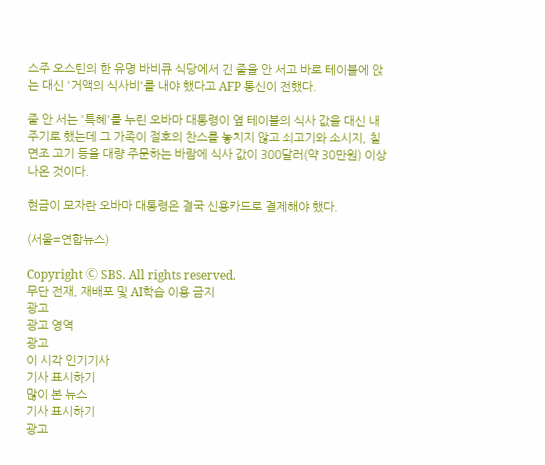스주 오스틴의 한 유명 바비큐 식당에서 긴 줄을 안 서고 바로 테이블에 앉는 대신 '거액의 식사비'를 내야 했다고 AFP 통신이 전했다.

줄 안 서는 '특혜'를 누린 오바마 대통령이 옆 테이블의 식사 값을 대신 내주기로 했는데 그 가족이 절호의 찬스를 놓치지 않고 쇠고기와 소시지, 칠면조 고기 등을 대량 주문하는 바람에 식사 값이 300달러(약 30만원) 이상 나온 것이다.

현금이 모자란 오바마 대통령은 결국 신용카드로 결제해야 했다.

(서울=연합뉴스)

Copyright Ⓒ SBS. All rights reserved.
무단 전재, 재배포 및 AI학습 이용 금지
광고
광고 영역
광고
이 시각 인기기사
기사 표시하기
많이 본 뉴스
기사 표시하기
광고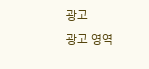광고
광고 영역